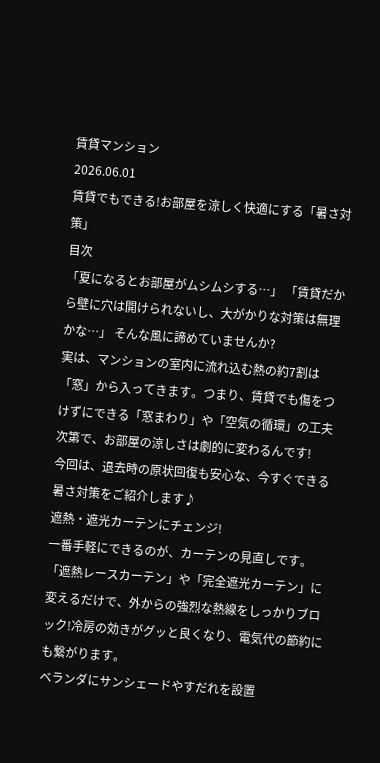賃貸マンション
2026.06.01
賃貸でもできる!お部屋を涼しく快適にする「暑さ対策」
目次
「夏になるとお部屋がムシムシする…」 「賃貸だから壁に穴は開けられないし、大がかりな対策は無理かな…」 そんな風に諦めていませんか?
実は、マンションの室内に流れ込む熱の約7割は「窓」から入ってきます。つまり、賃貸でも傷をつけずにできる「窓まわり」や「空気の循環」の工夫次第で、お部屋の涼しさは劇的に変わるんです!
今回は、退去時の原状回復も安心な、今すぐできる暑さ対策をご紹介します♪
遮熱・遮光カーテンにチェンジ!
一番手軽にできるのが、カーテンの見直しです。
「遮熱レースカーテン」や「完全遮光カーテン」に変えるだけで、外からの強烈な熱線をしっかりブロック!冷房の効きがグッと良くなり、電気代の節約にも繋がります。
ベランダにサンシェードやすだれを設置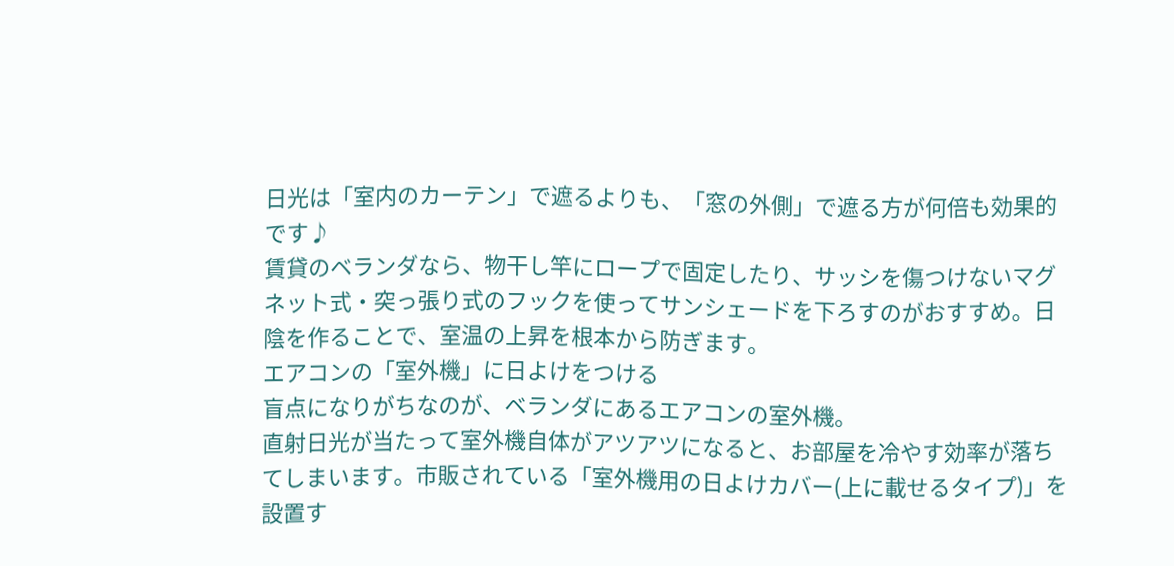日光は「室内のカーテン」で遮るよりも、「窓の外側」で遮る方が何倍も効果的です♪
賃貸のベランダなら、物干し竿にロープで固定したり、サッシを傷つけないマグネット式・突っ張り式のフックを使ってサンシェードを下ろすのがおすすめ。日陰を作ることで、室温の上昇を根本から防ぎます。
エアコンの「室外機」に日よけをつける
盲点になりがちなのが、ベランダにあるエアコンの室外機。
直射日光が当たって室外機自体がアツアツになると、お部屋を冷やす効率が落ちてしまいます。市販されている「室外機用の日よけカバー(上に載せるタイプ)」を設置す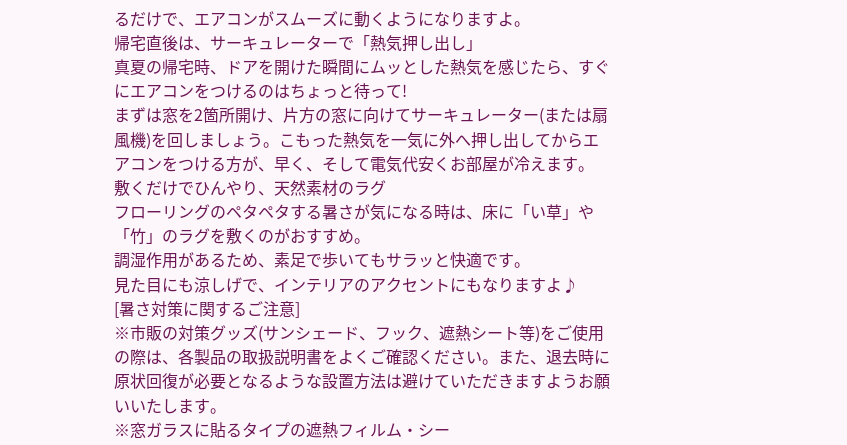るだけで、エアコンがスムーズに動くようになりますよ。
帰宅直後は、サーキュレーターで「熱気押し出し」
真夏の帰宅時、ドアを開けた瞬間にムッとした熱気を感じたら、すぐにエアコンをつけるのはちょっと待って!
まずは窓を2箇所開け、片方の窓に向けてサーキュレーター(または扇風機)を回しましょう。こもった熱気を一気に外へ押し出してからエアコンをつける方が、早く、そして電気代安くお部屋が冷えます。
敷くだけでひんやり、天然素材のラグ
フローリングのペタペタする暑さが気になる時は、床に「い草」や「竹」のラグを敷くのがおすすめ。
調湿作用があるため、素足で歩いてもサラッと快適です。
見た目にも涼しげで、インテリアのアクセントにもなりますよ♪
[暑さ対策に関するご注意]
※市販の対策グッズ(サンシェード、フック、遮熱シート等)をご使用の際は、各製品の取扱説明書をよくご確認ください。また、退去時に原状回復が必要となるような設置方法は避けていただきますようお願いいたします。
※窓ガラスに貼るタイプの遮熱フィルム・シー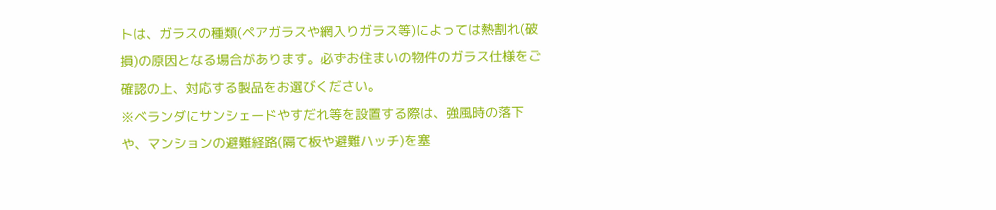トは、ガラスの種類(ペアガラスや網入りガラス等)によっては熱割れ(破損)の原因となる場合があります。必ずお住まいの物件のガラス仕様をご確認の上、対応する製品をお選びください。
※ベランダにサンシェードやすだれ等を設置する際は、強風時の落下や、マンションの避難経路(隔て板や避難ハッチ)を塞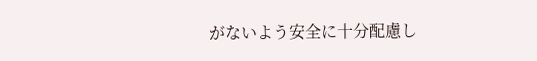がないよう安全に十分配慮し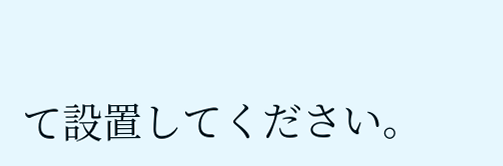て設置してください。